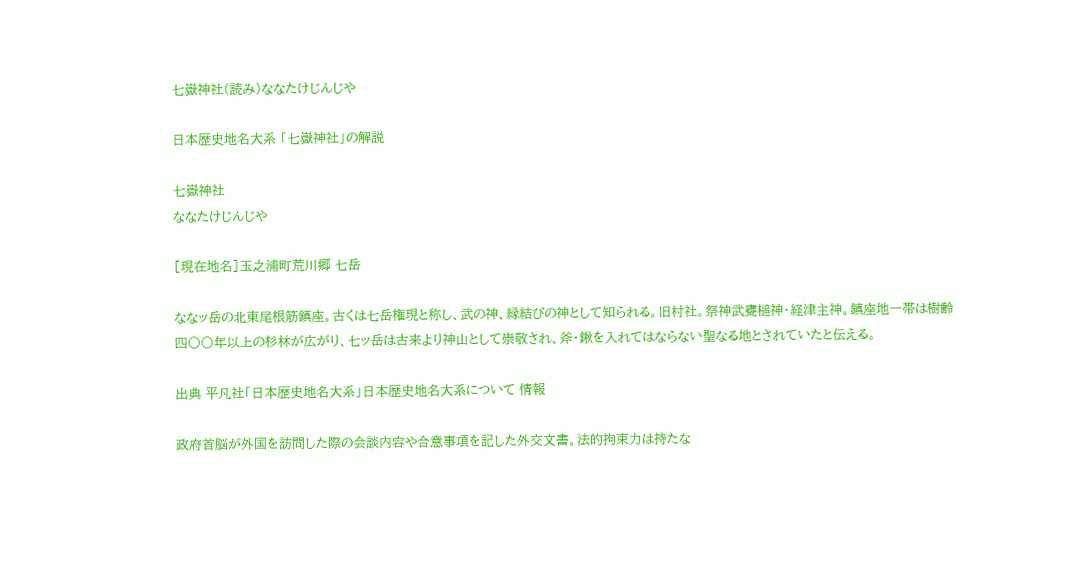七嶽神社(読み)ななたけじんじや

日本歴史地名大系 「七嶽神社」の解説

七嶽神社
ななたけじんじや

[現在地名]玉之浦町荒川郷 七岳

ななッ岳の北東尾根筋鎮座。古くは七岳権現と称し、武の神、縁結びの神として知られる。旧村社。祭神武甕槌神・経津主神。鎮座地一帯は樹齢四〇〇年以上の杉林が広がり、七ッ岳は古来より神山として崇敬され、斧・鍬を入れてはならない聖なる地とされていたと伝える。

出典 平凡社「日本歴史地名大系」日本歴史地名大系について 情報

政府首脳が外国を訪問した際の会談内容や合意事項を記した外交文書。法的拘束力は持たな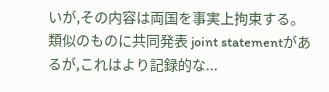いが,その内容は両国を事実上拘束する。類似のものに共同発表 joint statementがあるが,これはより記録的な...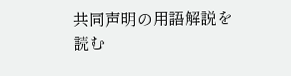共同声明の用語解説を読む